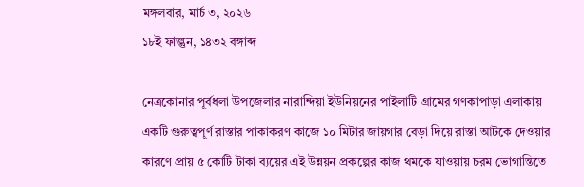মঙ্গলবার, মার্চ ৩, ২০২৬
১৮ই ফাল্গুন, ১৪৩২ বঙ্গাব্দ

নেত্রকোনার পূর্বধলা উপজেলার নারান্দিয়া ইউনিয়নের পাইলাটি গ্রামের গণকাপাড়া এলাকায় একটি গুরুত্বপূর্ণ রাস্তার পাকাকরণ কাজে ১০ মিটার জায়গার বেড়া দিয়ে রাস্তা আটকে দেওয়ার কারণে প্রায় ৫ কোটি টাকা ব্যয়ের এই উন্নয়ন প্রকল্পের কাজ থমকে যাওয়ায় চরম ভোগান্তিতে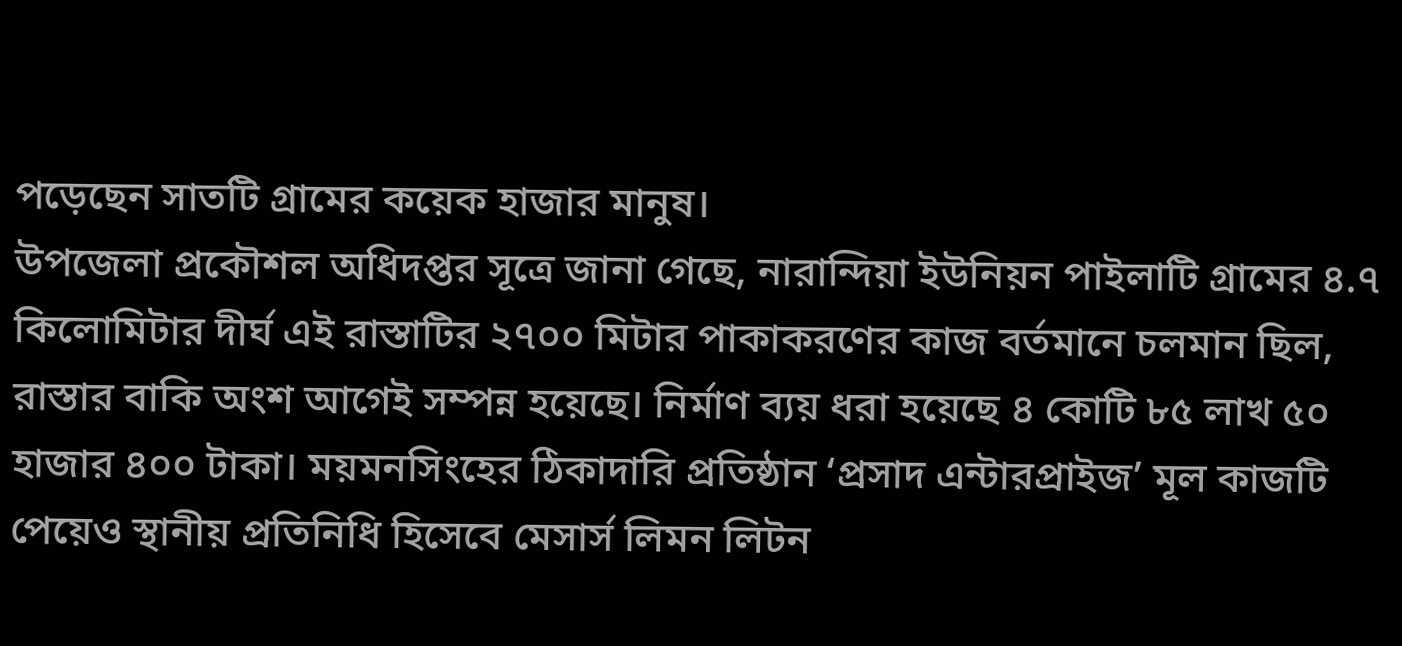পড়েছেন সাতটি গ্রামের কয়েক হাজার মানুষ।
উপজেলা প্রকৌশল অধিদপ্তর সূত্রে জানা গেছে, নারান্দিয়া ইউনিয়ন পাইলাটি গ্রামের ৪.৭ কিলোমিটার দীর্ঘ এই রাস্তাটির ২৭০০ মিটার পাকাকরণের কাজ বর্তমানে চলমান ছিল, রাস্তার বাকি অংশ আগেই সম্পন্ন হয়েছে। নির্মাণ ব্যয় ধরা হয়েছে ৪ কোটি ৮৫ লাখ ৫০ হাজার ৪০০ টাকা। ময়মনসিংহের ঠিকাদারি প্রতিষ্ঠান ‘প্রসাদ এন্টারপ্রাইজ’ মূল কাজটি পেয়েও স্থানীয় প্রতিনিধি হিসেবে মেসার্স লিমন লিটন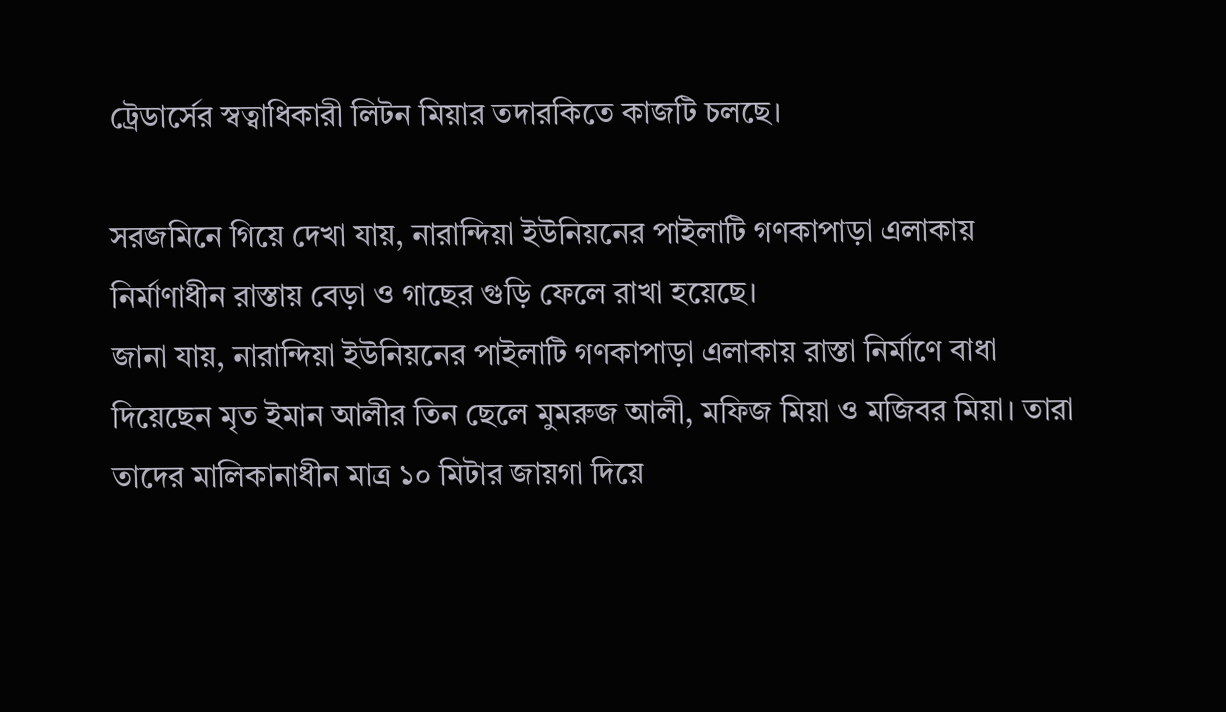ট্রেডার্সের স্বত্বাধিকারী লিটন মিয়ার তদারকিতে কাজটি চলছে।

সরজমিনে গিয়ে দেখা যায়, নারান্দিয়া ইউনিয়নের পাইলাটি গণকাপাড়া এলাকায় নির্মাণাধীন রাস্তায় বেড়া ও গাছের গুড়ি ফেলে রাখা হয়েছে।
জানা যায়, নারান্দিয়া ইউনিয়নের পাইলাটি গণকাপাড়া এলাকায় রাস্তা নির্মাণে বাধা দিয়েছেন মৃত ইমান আলীর তিন ছেলে মুমরুজ আলী, মফিজ মিয়া ও মজিবর মিয়া। তারা তাদের মালিকানাধীন মাত্র ১০ মিটার জায়গা দিয়ে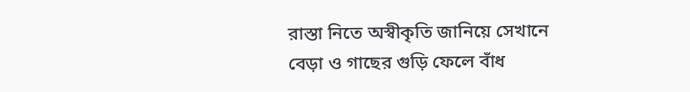রাস্তা নিতে অস্বীকৃতি জানিয়ে সেখানে বেড়া ও গাছের গুড়ি ফেলে বাঁধ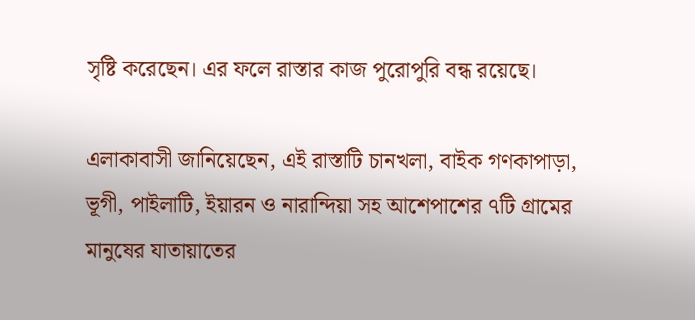সৃষ্টি করেছেন। এর ফলে রাস্তার কাজ পুরোপুরি বন্ধ রয়েছে।

এলাকাবাসী জানিয়েছেন, এই রাস্তাটি চানখলা, বাইক গণকাপাড়া, ভূগী, পাইলাটি, ইয়ারন ও নারান্দিয়া সহ আশেপাশের ৭টি গ্রামের মানুষের যাতায়াতের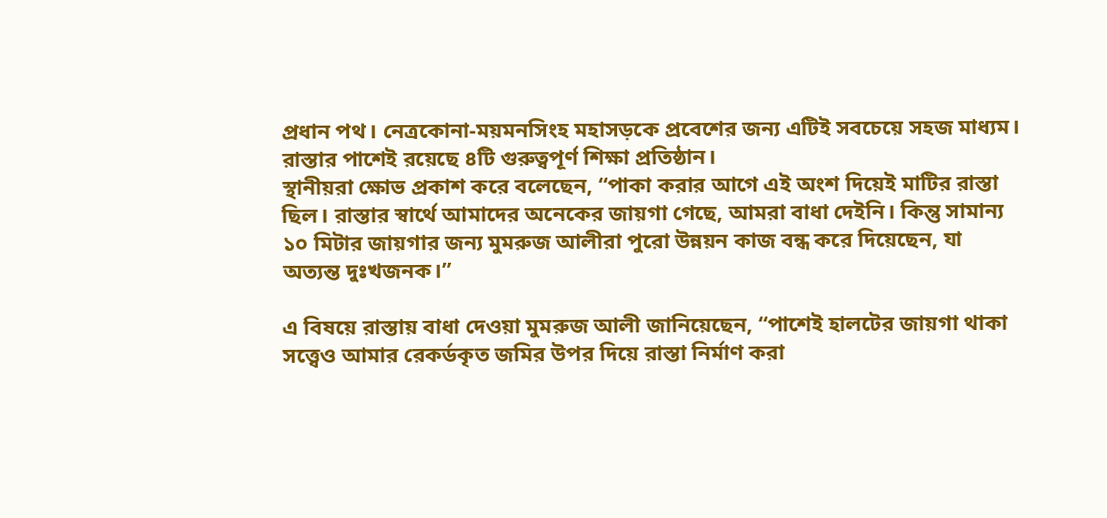প্রধান পথ। নেত্রকোনা-ময়মনসিংহ মহাসড়কে প্রবেশের জন্য এটিই সবচেয়ে সহজ মাধ্যম। রাস্তার পাশেই রয়েছে ৪টি গুরুত্বপূর্ণ শিক্ষা প্রতিষ্ঠান।
স্থানীয়রা ক্ষোভ প্রকাশ করে বলেছেন, “পাকা করার আগে এই অংশ দিয়েই মাটির রাস্তা ছিল। রাস্তার স্বার্থে আমাদের অনেকের জায়গা গেছে, আমরা বাধা দেইনি। কিন্তু সামান্য ১০ মিটার জায়গার জন্য মুমরুজ আলীরা পুরো উন্নয়ন কাজ বন্ধ করে দিয়েছেন, যা অত্যন্ত দুঃখজনক।”

এ বিষয়ে রাস্তায় বাধা দেওয়া মুমরুজ আলী জানিয়েছেন, “পাশেই হালটের জায়গা থাকা সত্ত্বেও আমার রেকর্ডকৃত জমির উপর দিয়ে রাস্তা নির্মাণ করা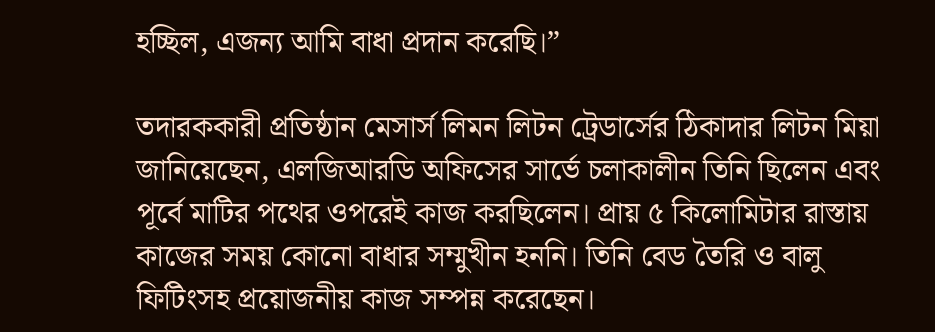হচ্ছিল, এজন্য আমি বাধা প্রদান করেছি।”

তদারককারী প্রতিষ্ঠান মেসার্স লিমন লিটন ট্রেডার্সের ঠিকাদার লিটন মিয়া জানিয়েছেন, এলজিআরডি অফিসের সার্ভে চলাকালীন তিনি ছিলেন এবং পূর্বে মাটির পথের ওপরেই কাজ করছিলেন। প্রায় ৫ কিলোমিটার রাস্তায় কাজের সময় কোনো বাধার সম্মুখীন হননি। তিনি বেড তৈরি ও বালু ফিটিংসহ প্রয়োজনীয় কাজ সম্পন্ন করেছেন।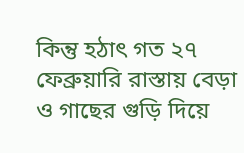কিন্তু হঠাৎ গত ২৭ ফেব্রুয়ারি রাস্তায় বেড়া ও গাছের গুড়ি দিয়ে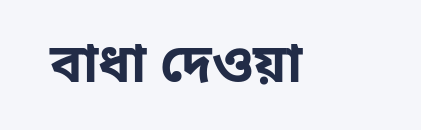বাধা দেওয়া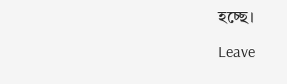হচ্ছে।

Leave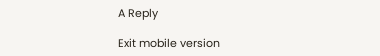A Reply

Exit mobile version